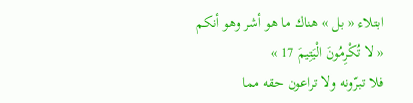ابتلاء « بل » هناك ما هو أشر وهو أنكم
« لا تُكْرِمُونَ الْيَتِيمَ 17 »
فلا تبرّونه ولا تراعون حقه مما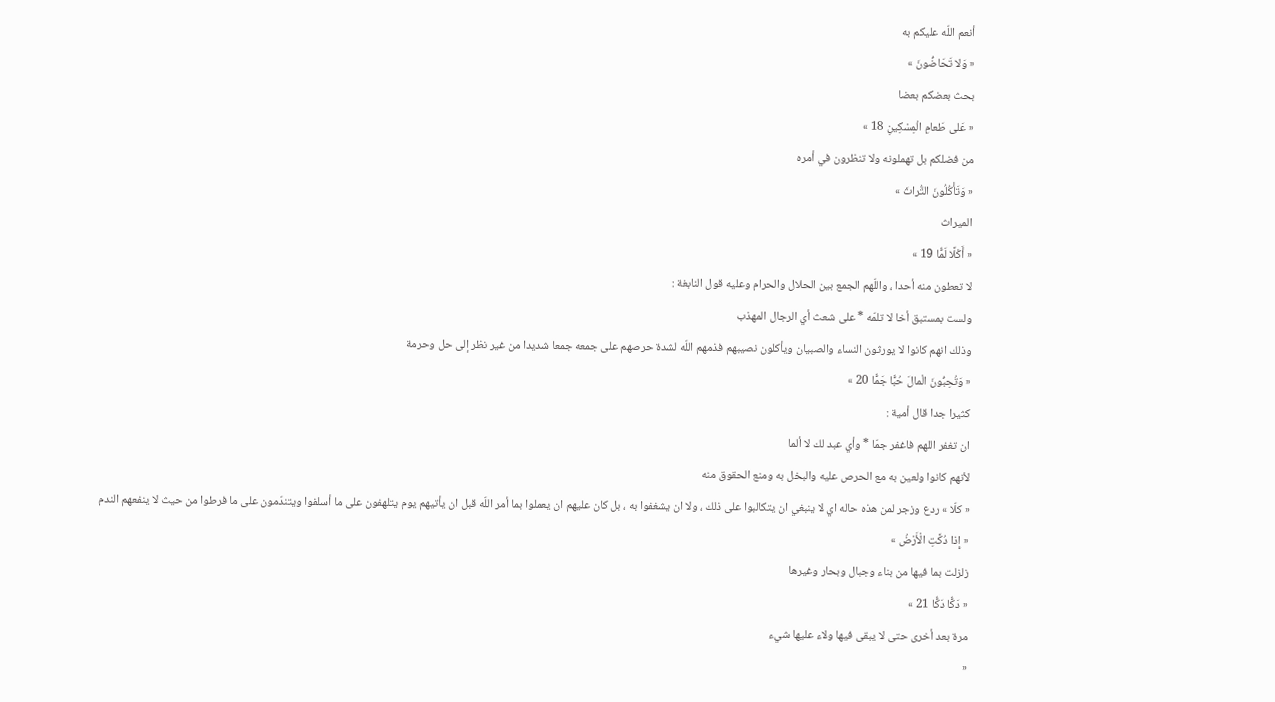أنعم اللّه عليكم به
« وَلا تَحَاضُّونَ »
بحث بعضكم بعضا
« عَلى طَعامِ الْمِسْكِينِ 18 »
من فضلكم بل تهملونه ولا تنظرون في أمره
« وَتَأْكُلُونَ التُّراثَ »
الميراث
« أَكْلًا لَمًّا 19 »
لا تعطون منه أحدا ، واللّهم الجمع بين الحلال والحرام وعليه قول النابغة :
ولست بمستبق أخا لا تلمّه * على شعث أي الرجال المهذب
وذلك انهم كانوا لا يورثون النساء والصبيان ويأكلون نصيبهم فذمهم اللّه لشدة حرصهم على جمعه جمعا شديدا من غير نظر إلى حل وحرمة
« وَتُحِبُّونَ الْمالَ حُبًّا جَمًّا 20 »
كثيرا جدا قال أمية :
ان تغفر اللهم فاغفر جمّا * وأي عبد لك لا ألما
لأنهم كانوا ولعين به مع الحرص عليه والبخل به ومنع الحقوق منه
« كلّا » ردع وزجر لمن هذه حاله اي لا ينبغي ان يتكالبوا على ذلك ، ولا ان يشغفوا به ، بل كان عليهم ان يعملوا بما أمر اللّه قبل ان يأتيهم يوم يتلهفون على ما أسلفوا ويتندّمون على ما فرطوا من حيث لا ينفعهم الندم
« إِذا دُكَّتِ الْأَرْضُ »
زلزلت بما فيها من بناء وجبال وبحار وغيرها
« دَكًّا دَكًّا 21 »
مرة بعد أخرى حتى لا يبقى فيها ولاء عليها شيء
«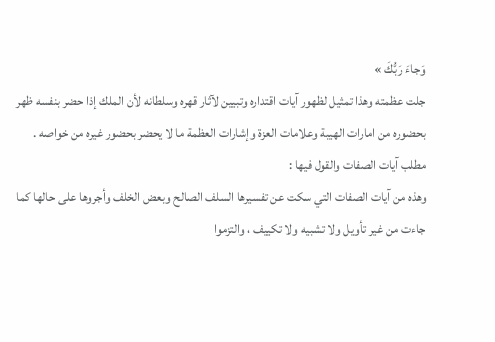وَجاءَ رَبُّكَ »
جلت عظمته وهذا تمثيل لظهور آيات اقتداره وتبيين لآثار قهره وسلطانه لأن الملك إذا حضر بنفسه ظهر بحضوره من امارات الهيبة وعلامات العزة وإشارات العظمة ما لا يحضر بحضور غيره من خواصه .
مطلب آيات الصفات والقول فيها :
وهذه من آيات الصفات التي سكت عن تفسيرها السلف الصالح وبعض الخلف وأجروها على حالها كما جاءت من غير تأويل ولا تشبيه ولا تكييف ، والتزموا